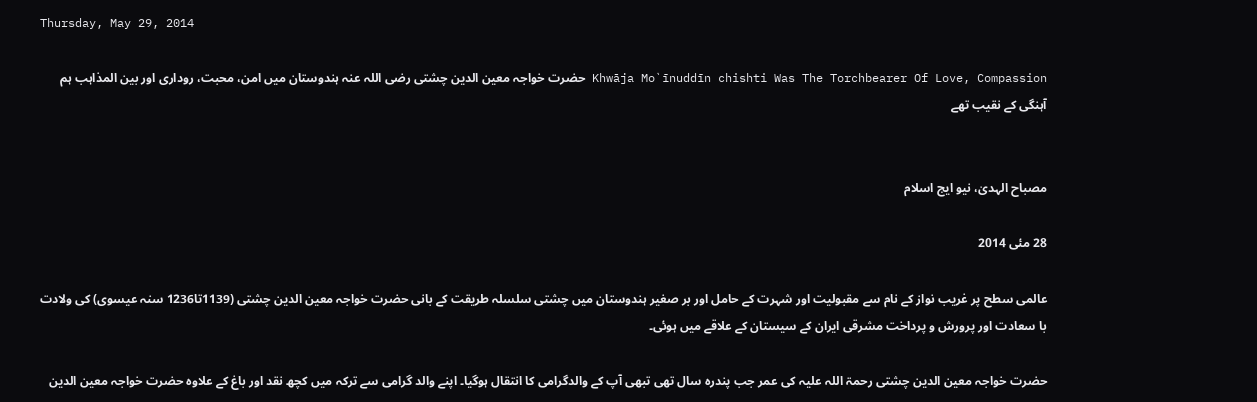Thursday, May 29, 2014

Khwāja Mo`īnuddīn chishti Was The Torchbearer Of Love, Compassion حضرت خواجہ معین الدین چشتی رضی اللہ عنہ ہندوستان میں امن، محبت، روداری اور بین المذاہب ہم آہنگی کے نقیب تھے


مصباح الہدیٰ، نیو ایج اسلام

28 مئی 2014

عالمی سطح پر غریب نواز کے نام سے مقبولیت اور شہرت کے حامل اور بر صغیر ہندوستان میں چشتی سلسلہ طریقت کے بانی حضرت خواجہ معین الدین چشتی (1139تا1236 سنہ عیسوی) کی ولادت با سعادت اور پرورش و پرداخت مشرقی ایران کے سیستان کے علاقے میں ہوئی۔

حضرت خواجہ معین الدین چشتی رحمۃ اللہ علیہ کی عمر جب پندرہ سال تھی تبھی آپ کے والدگرامی کا انتقال ہوگیا۔ اپنے والد گرامی سے ترکہ میں کچھ نقد اور باغ کے علاوہ حضرت خواجہ معین الدین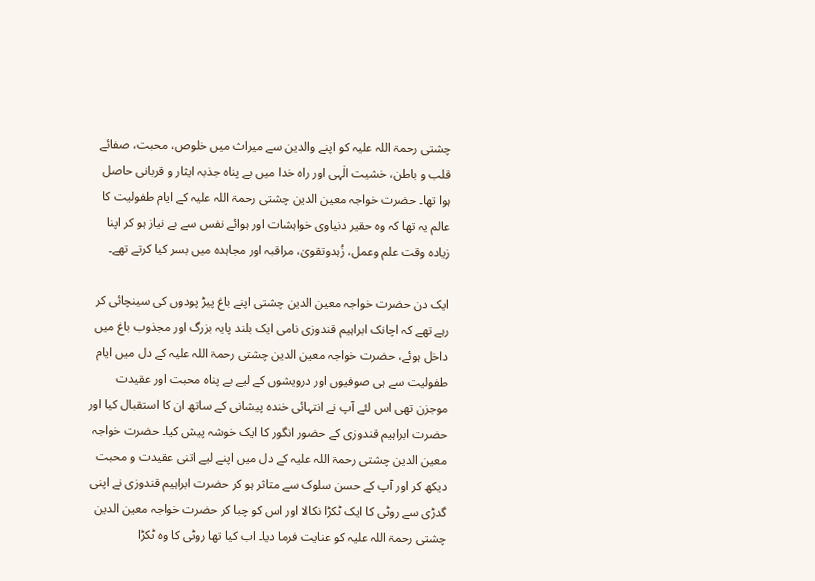چشتی رحمۃ اللہ علیہ کو اپنے والدین سے میراث میں خلوص، محبت، صفائے قلب و باطن، خشیت الٰہی اور راہ خدا میں بے پناہ جذبہ ایثار و قربانی حاصل ہوا تھا۔ حضرت خواجہ معین الدین چشتی رحمۃ اللہ علیہ کے ایام طفولیت کا عالم یہ تھا کہ وہ حقیر دنیاوی خواہشات اور ہوائے نفس سے بے نیاز ہو کر اپنا زیادہ وقت علم وعمل، زُہدوتقویٰ، مراقبہ اور مجاہدہ میں بسر کیا کرتے تھے۔

ایک دن حضرت خواجہ معین الدین چشتی اپنے باغ پیڑ پودوں کی سینچائی کر رہے تھے کہ اچانک ابراہیم قندوزی نامی ایک بلند پایہ بزرگ اور مجذوب باغ میں داخل ہوئے، حضرت خواجہ معین الدین چشتی رحمۃ اللہ علیہ کے دل میں ایام طفولیت سے ہی صوفیوں اور درویشوں کے لیے بے پناہ محبت اور عقیدت موجزن تھی اس لئے آپ نے انتہائی خندہ پیشانی کے ساتھ ان کا استقبال کیا اور حضرت ابراہیم قندوزی کے حضور انگور کا ایک خوشہ پیش کیا۔ حضرت خواجہ معین الدین چشتی رحمۃ اللہ علیہ کے دل میں اپنے لیے اتنی عقیدت و محبت دیکھ کر اور آپ کے حسن سلوک سے متاثر ہو کر حضرت ابراہیم قندوزی نے اپنی گدڑی سے روٹی کا ایک ٹکڑا نکالا اور اس کو چبا کر حضرت خواجہ معین الدین چشتی رحمۃ اللہ علیہ کو عنایت فرما دیا۔ اب کیا تھا روٹی کا وہ ٹکڑا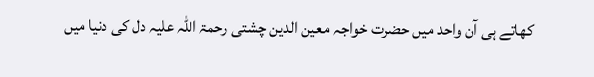کھاتے ہی آن واحد میں حضرت خواجہ معین الدین چشتی رحمۃ اللہ علیہ دل کی دنیا میں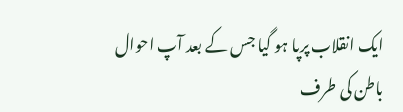ایک انقلاب پرپا ہو گیا جس کے بعد آپ احوال باطن کی طرف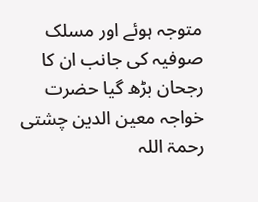متوجہ ہوئے اور مسلک صوفیہ کی جانب ان کا رجحان بڑھ گیا حضرت خواجہ معین الدین چشتی رحمۃ اللہ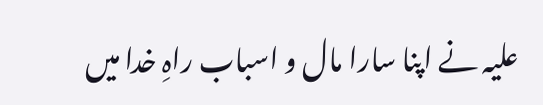علیہ نے اپنا سارا مال و اسباب راہِ خدا میں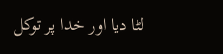لٹا دیا اور خدا پر توکل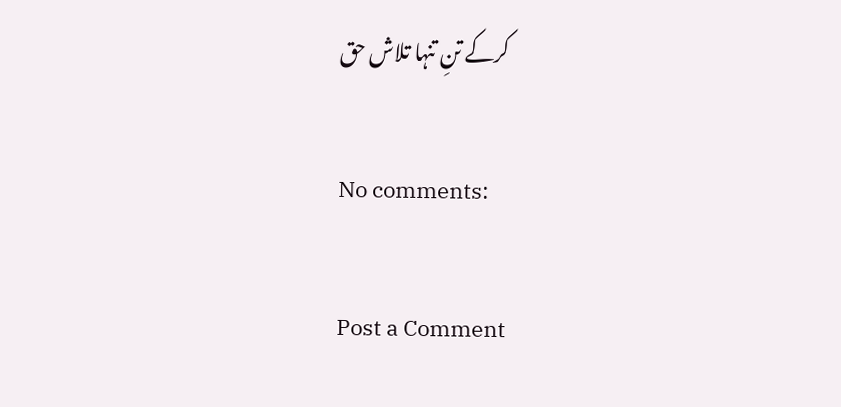کرکے تنِ تنہا تلاش حق

No comments:

Post a Comment